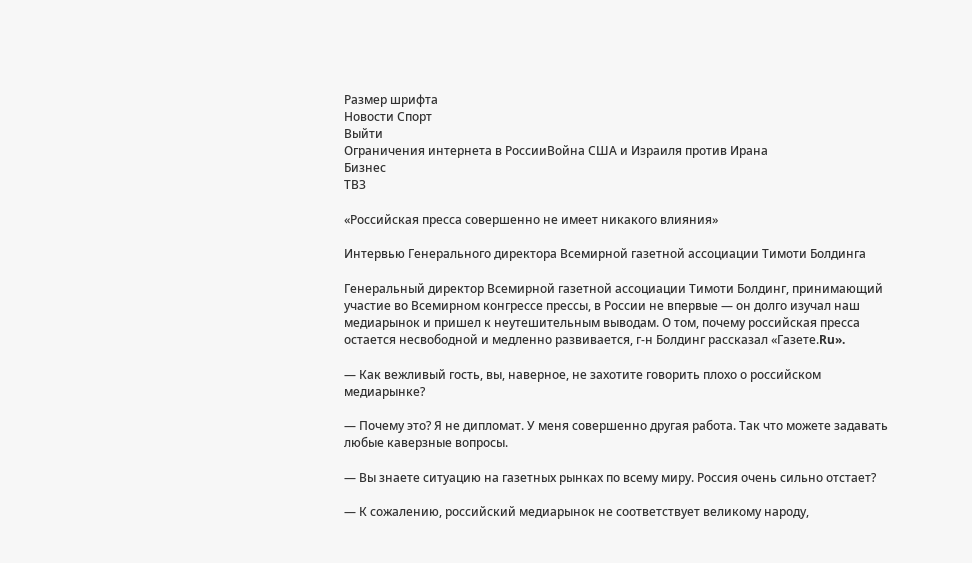Размер шрифта
Новости Спорт
Выйти
Ограничения интернета в РоссииВойна США и Израиля против Ирана
Бизнес
ТВЗ

«Российская пресса совершенно не имеет никакого влияния»

Интервью Генерального директора Всемирной газетной ассоциации Тимоти Болдинга

Генеральный директор Всемирной газетной ассоциации Тимоти Болдинг, принимающий участие во Всемирном конгрессе прессы, в России не впервые — он долго изучал наш медиарынок и пришел к неутешительным выводам. О том, почему российская пресса остается несвободной и медленно развивается, г-н Болдинг рассказал «Газете.Ru».

— Как вежливый гость, вы, наверное, не захотите говорить плохо о российском медиарынке?

— Почему это? Я не дипломат. У меня совершенно другая работа. Так что можете задавать любые каверзные вопросы.

— Вы знаете ситуацию на газетных рынках по всему миру. Россия очень сильно отстает?

— К сожалению, российский медиарынок не соответствует великому народу,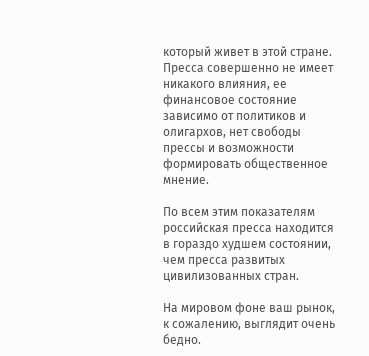который живет в этой стране. Пресса совершенно не имеет никакого влияния, ее финансовое состояние зависимо от политиков и олигархов, нет свободы прессы и возможности формировать общественное мнение.

По всем этим показателям российская пресса находится в гораздо худшем состоянии, чем пресса развитых цивилизованных стран.

На мировом фоне ваш рынок, к сожалению, выглядит очень бедно.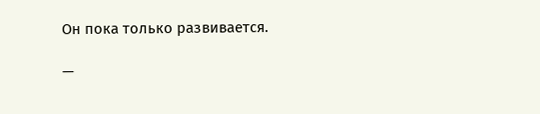Он пока только развивается.

—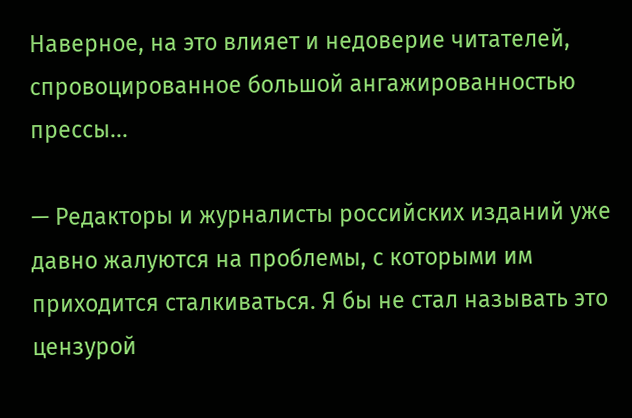Наверное, на это влияет и недоверие читателей, спровоцированное большой ангажированностью прессы...

— Редакторы и журналисты российских изданий уже давно жалуются на проблемы, с которыми им приходится сталкиваться. Я бы не стал называть это цензурой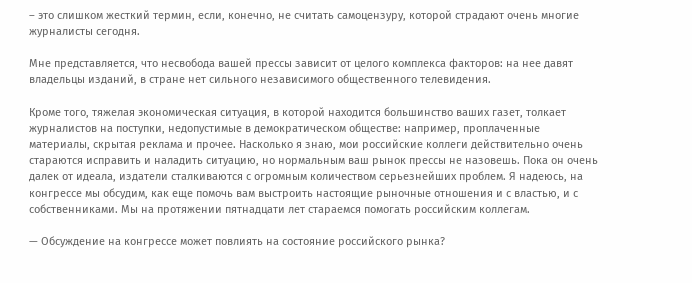– это слишком жесткий термин, если, конечно, не считать самоцензуру, которой страдают очень многие журналисты сегодня.

Мне представляется, что несвобода вашей прессы зависит от целого комплекса факторов: на нее давят владельцы изданий, в стране нет сильного независимого общественного телевидения.

Кроме того, тяжелая экономическая ситуация, в которой находится большинство ваших газет, толкает журналистов на поступки, недопустимые в демократическом обществе: например, проплаченные материалы, скрытая реклама и прочее. Насколько я знаю, мои российские коллеги действительно очень стараются исправить и наладить ситуацию, но нормальным ваш рынок прессы не назовешь. Пока он очень далек от идеала, издатели сталкиваются с огромным количеством серьезнейших проблем. Я надеюсь, на конгрессе мы обсудим, как еще помочь вам выстроить настоящие рыночные отношения и с властью, и с собственниками. Мы на протяжении пятнадцати лет стараемся помогать российским коллегам.

— Обсуждение на конгрессе может повлиять на состояние российского рынка?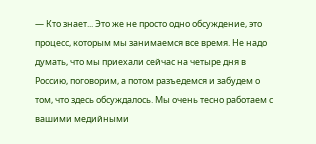— Кто знает... Это же не просто одно обсуждение, это процесс, которым мы занимаемся все время. Не надо думать, что мы приехали сейчас на четыре дня в Россию, поговорим, а потом разъедемся и забудем о том, что здесь обсуждалось. Мы очень тесно работаем с вашими медийными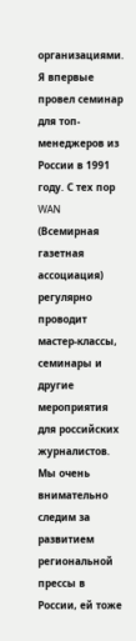организациями. Я впервые провел семинар для топ-менеджеров из России в 1991 году. С тех пор WAN (Всемирная газетная ассоциация) регулярно проводит мастер-классы, семинары и другие мероприятия для российских журналистов. Мы очень внимательно следим за развитием региональной прессы в России, ей тоже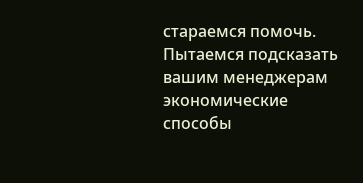стараемся помочь. Пытаемся подсказать вашим менеджерам экономические способы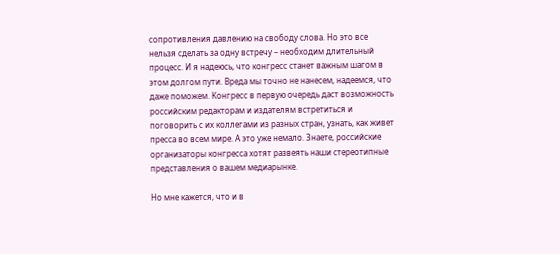сопротивления давлению на свободу слова. Но это все нельзя сделать за одну встречу – необходим длительный процесс. И я надеюсь, что конгресс станет важным шагом в этом долгом пути. Вреда мы точно не нанесем, надеемся, что даже поможем. Конгресс в первую очередь даст возможность российским редакторам и издателям встретиться и поговорить с их коллегами из разных стран, узнать, как живет пресса во всем мире. А это уже немало. Знаете, российские организаторы конгресса хотят развеять наши стереотипные представления о вашем медиарынке.

Но мне кажется, что и в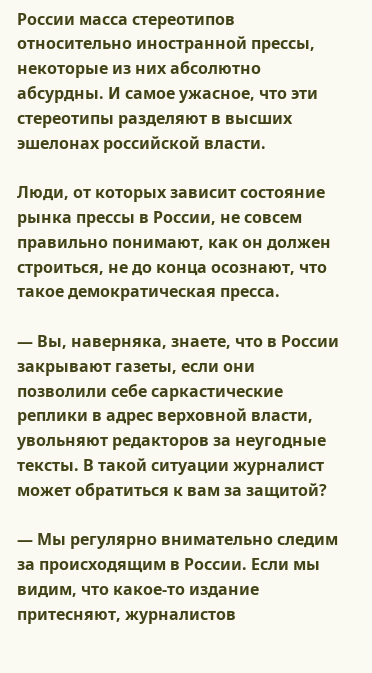России масса стереотипов относительно иностранной прессы, некоторые из них абсолютно абсурдны. И самое ужасное, что эти стереотипы разделяют в высших эшелонах российской власти.

Люди, от которых зависит состояние рынка прессы в России, не совсем правильно понимают, как он должен строиться, не до конца осознают, что такое демократическая пресса.

— Вы, наверняка, знаете, что в России закрывают газеты, если они позволили себе саркастические реплики в адрес верховной власти, увольняют редакторов за неугодные тексты. В такой ситуации журналист может обратиться к вам за защитой?

— Мы регулярно внимательно следим за происходящим в России. Если мы видим, что какое-то издание притесняют, журналистов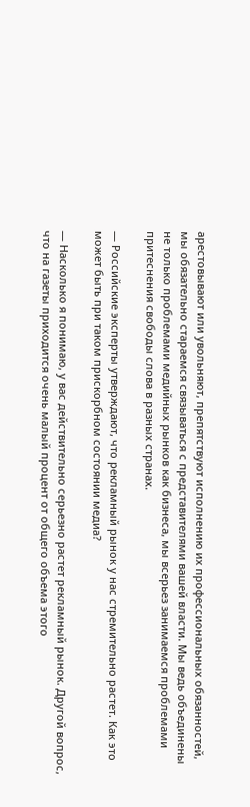арестовывают или увольняют, препятствуют исполнению их профессиональных обязанностей, мы обязательно стараемся связываться с представителями вашей власти. Мы ведь объединены не только проблемами медийных рынков как бизнеса, мы всерьез занимаемся проблемами притеснения свободы слова в разных странах.

— Российские эксперты утверждают, что рекламный рынок у нас стремительно растет. Как это может быть при таком прискорбном состоянии медиа?

— Насколько я понимаю, у вас действительно серьезно растет рекламный рынок. Другой вопрос, что на газеты приходится очень малый процент от общего объема этого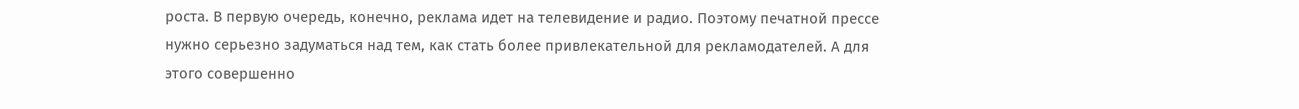роста. В первую очередь, конечно, реклама идет на телевидение и радио. Поэтому печатной прессе нужно серьезно задуматься над тем, как стать более привлекательной для рекламодателей. А для этого совершенно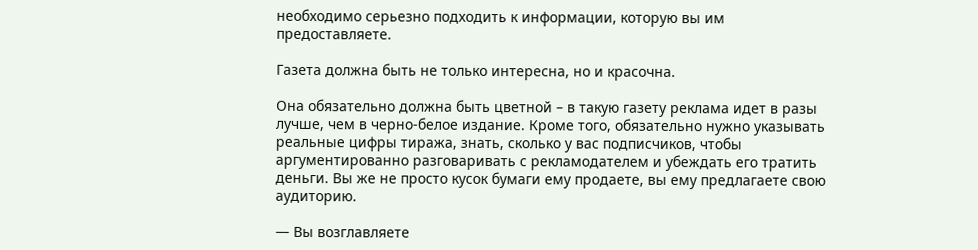необходимо серьезно подходить к информации, которую вы им предоставляете.

Газета должна быть не только интересна, но и красочна.

Она обязательно должна быть цветной – в такую газету реклама идет в разы лучше, чем в черно-белое издание. Кроме того, обязательно нужно указывать реальные цифры тиража, знать, сколько у вас подписчиков, чтобы аргументированно разговаривать с рекламодателем и убеждать его тратить деньги. Вы же не просто кусок бумаги ему продаете, вы ему предлагаете свою аудиторию.

— Вы возглавляете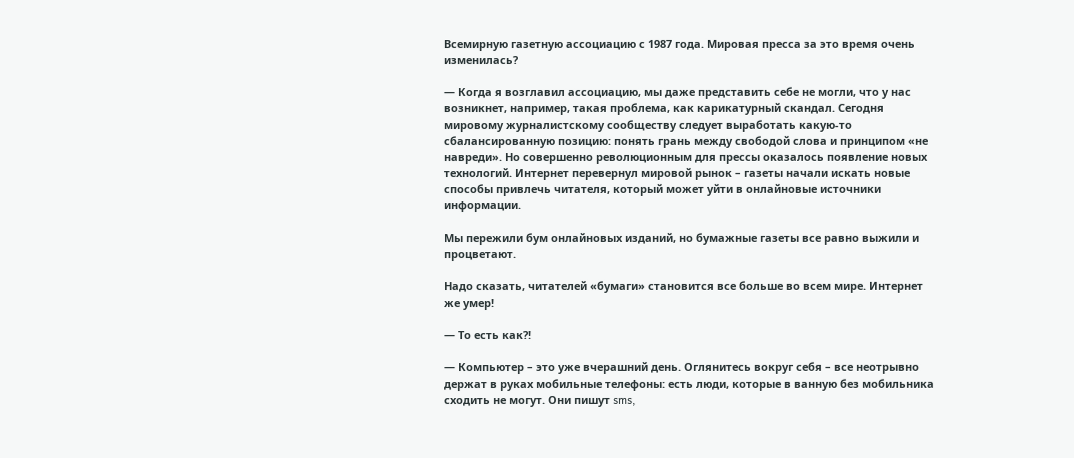Всемирную газетную ассоциацию с 1987 года. Мировая пресса за это время очень изменилась?

— Когда я возглавил ассоциацию, мы даже представить себе не могли, что у нас возникнет, например, такая проблема, как карикатурный скандал. Сегодня мировому журналистскому сообществу следует выработать какую-то сбалансированную позицию: понять грань между свободой слова и принципом «не навреди». Но совершенно революционным для прессы оказалось появление новых технологий. Интернет перевернул мировой рынок – газеты начали искать новые способы привлечь читателя, который может уйти в онлайновые источники информации.

Мы пережили бум онлайновых изданий, но бумажные газеты все равно выжили и процветают.

Надо сказать, читателей «бумаги» становится все больше во всем мире. Интернет же умер!

— То есть как?!

— Компьютер – это уже вчерашний день. Оглянитесь вокруг себя – все неотрывно держат в руках мобильные телефоны: есть люди, которые в ванную без мобильника сходить не могут. Они пишут sms,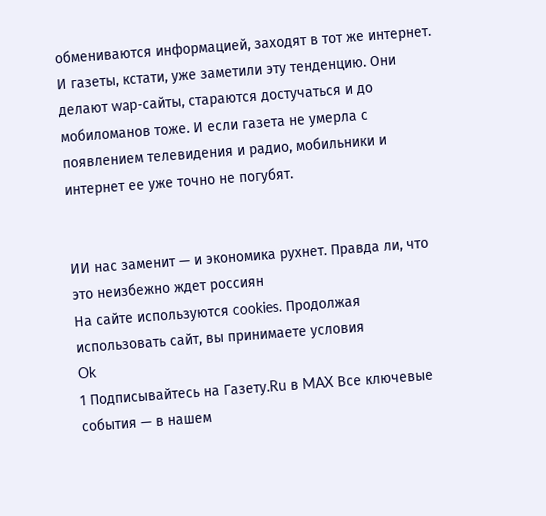обмениваются информацией, заходят в тот же интернет. И газеты, кстати, уже заметили эту тенденцию. Они делают wap-сайты, стараются достучаться и до мобиломанов тоже. И если газета не умерла с появлением телевидения и радио, мобильники и интернет ее уже точно не погубят.


ИИ нас заменит — и экономика рухнет. Правда ли, что это неизбежно ждет россиян
На сайте используются cookies. Продолжая использовать сайт, вы принимаете условия
Ok
1 Подписывайтесь на Газету.Ru в MAX Все ключевые события — в нашем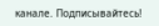канале. Подписывайтесь!